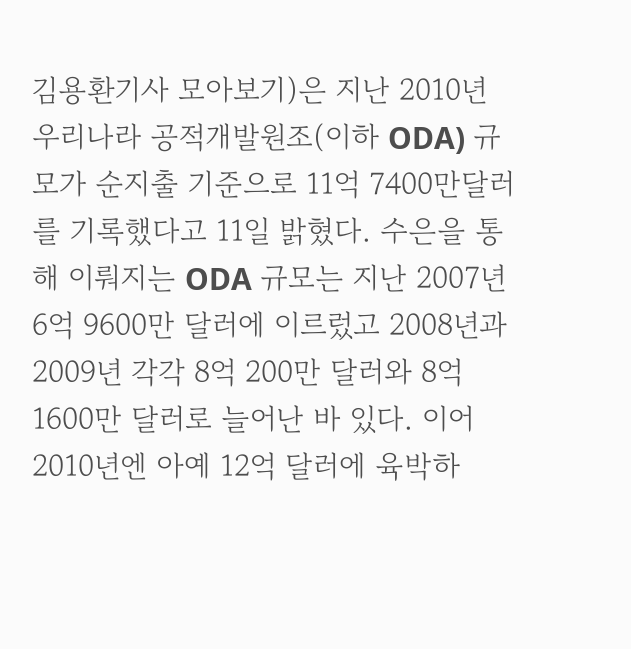김용환기사 모아보기)은 지난 2010년 우리나라 공적개발원조(이하 ODA) 규모가 순지출 기준으로 11억 7400만달러를 기록했다고 11일 밝혔다. 수은을 통해 이뤄지는 ODA 규모는 지난 2007년 6억 9600만 달러에 이르렀고 2008년과 2009년 각각 8억 200만 달러와 8억 1600만 달러로 늘어난 바 있다. 이어 2010년엔 아예 12억 달러에 육박하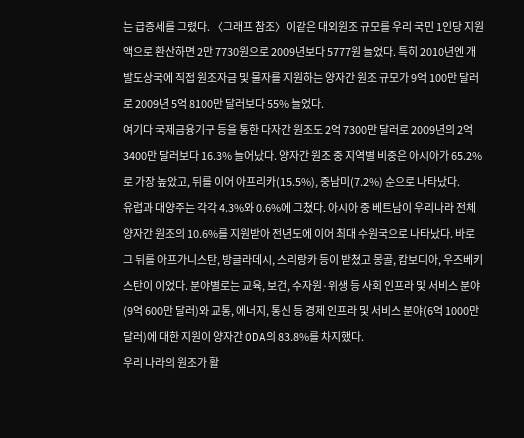는 급증세를 그렸다. 〈그래프 참조〉이같은 대외원조 규모를 우리 국민 1인당 지원액으로 환산하면 2만 7730원으로 2009년보다 5777원 늘었다. 특히 2010년엔 개발도상국에 직접 원조자금 및 물자를 지원하는 양자간 원조 규모가 9억 100만 달러로 2009년 5억 8100만 달러보다 55% 늘었다.
여기다 국제금융기구 등을 통한 다자간 원조도 2억 7300만 달러로 2009년의 2억3400만 달러보다 16.3% 늘어났다. 양자간 원조 중 지역별 비중은 아시아가 65.2%로 가장 높았고, 뒤를 이어 아프리카(15.5%), 중남미(7.2%) 순으로 나타났다.
유럽과 대양주는 각각 4.3%와 0.6%에 그쳤다. 아시아 중 베트남이 우리나라 전체 양자간 원조의 10.6%를 지원받아 전년도에 이어 최대 수원국으로 나타났다. 바로 그 뒤를 아프가니스탄, 방글라데시, 스리랑카 등이 받쳤고 몽골, 캄보디아, 우즈베키스탄이 이었다. 분야별로는 교육, 보건, 수자원·위생 등 사회 인프라 및 서비스 분야(9억 600만 달러)와 교통, 에너지, 통신 등 경제 인프라 및 서비스 분야(6억 1000만 달러)에 대한 지원이 양자간 ODA의 83.8%를 차지했다.
우리 나라의 원조가 활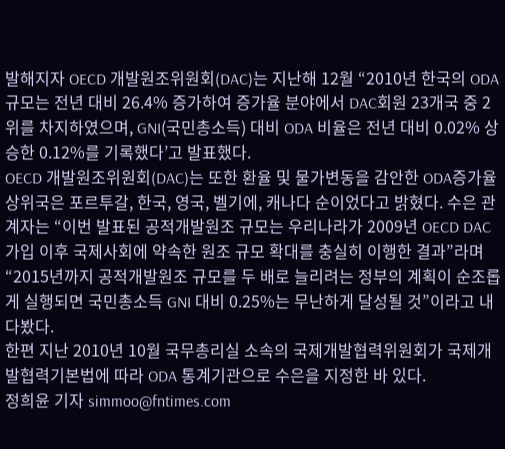발해지자 OECD 개발원조위원회(DAC)는 지난해 12월 “2010년 한국의 ODA 규모는 전년 대비 26.4% 증가하여 증가율 분야에서 DAC회원 23개국 중 2위를 차지하였으며, GNI(국민총소득) 대비 ODA 비율은 전년 대비 0.02% 상승한 0.12%를 기록했다’고 발표했다.
OECD 개발원조위원회(DAC)는 또한 환율 및 물가변동을 감안한 ODA증가율 상위국은 포르투갈, 한국, 영국, 벨기에, 캐나다 순이었다고 밝혔다. 수은 관계자는 “이번 발표된 공적개발원조 규모는 우리나라가 2009년 OECD DAC가입 이후 국제사회에 약속한 원조 규모 확대를 충실히 이행한 결과”라며 “2015년까지 공적개발원조 규모를 두 배로 늘리려는 정부의 계획이 순조롭게 실행되면 국민총소득 GNI 대비 0.25%는 무난하게 달성될 것”이라고 내다봤다.
한편 지난 2010년 10월 국무총리실 소속의 국제개발협력위원회가 국제개발협력기본법에 따라 ODA 통계기관으로 수은을 지정한 바 있다.
정희윤 기자 simmoo@fntimes.com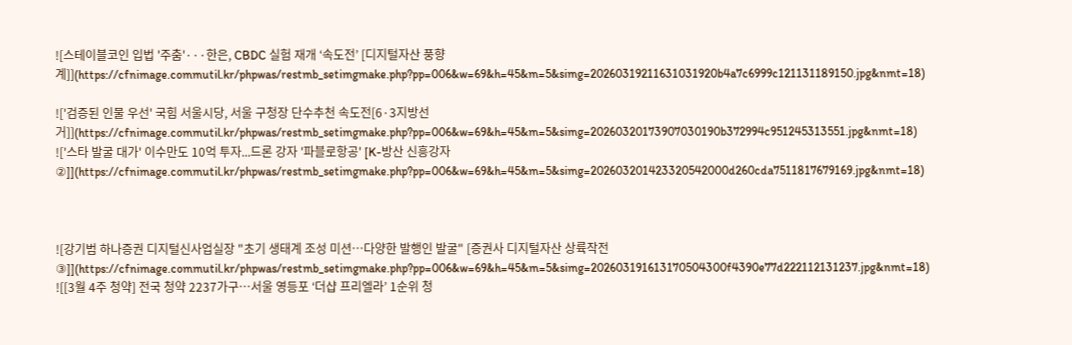![스테이블코인 입법 '주춤'···한은, CBDC 실험 재개 ‘속도전’ [디지털자산 풍향계]](https://cfnimage.commutil.kr/phpwas/restmb_setimgmake.php?pp=006&w=69&h=45&m=5&simg=20260319211631031920b4a7c6999c121131189150.jpg&nmt=18)

!['검증된 인물 우선' 국힘 서울시당, 서울 구청장 단수추천 속도전[6·3지방선거]](https://cfnimage.commutil.kr/phpwas/restmb_setimgmake.php?pp=006&w=69&h=45&m=5&simg=20260320173907030190b372994c951245313551.jpg&nmt=18)
!['스타 발굴 대가' 이수만도 10억 투자...드론 강자 '파블로항공' [K-방산 신흥강자 ②]](https://cfnimage.commutil.kr/phpwas/restmb_setimgmake.php?pp=006&w=69&h=45&m=5&simg=202603201423320542000d260cda7511817679169.jpg&nmt=18)



![강기범 하나증권 디지털신사업실장 "초기 생태계 조성 미션…다양한 발행인 발굴" [증권사 디지털자산 상륙작전 ③]](https://cfnimage.commutil.kr/phpwas/restmb_setimgmake.php?pp=006&w=69&h=45&m=5&simg=202603191613170504300f4390e77d222112131237.jpg&nmt=18)
![[3월 4주 청약] 전국 청약 2237가구…서울 영등포 ‘더샵 프리엘라’ 1순위 청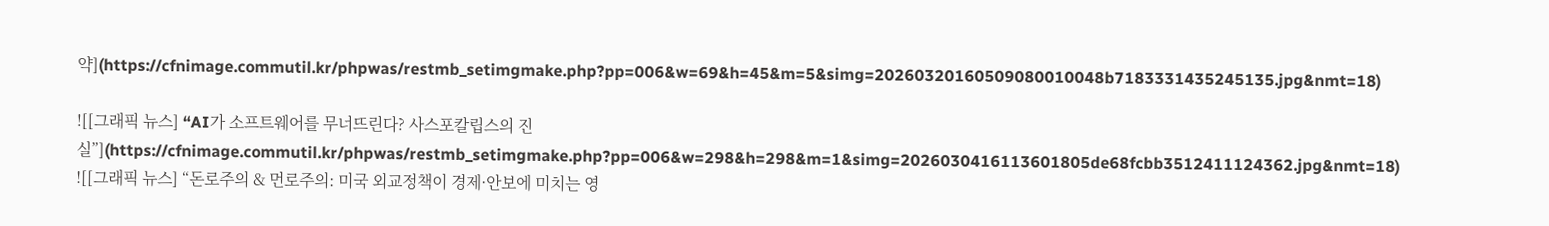약](https://cfnimage.commutil.kr/phpwas/restmb_setimgmake.php?pp=006&w=69&h=45&m=5&simg=20260320160509080010048b7183331435245135.jpg&nmt=18)

![[그래픽 뉴스] “AI가 소프트웨어를 무너뜨린다? 사스포칼립스의 진실”](https://cfnimage.commutil.kr/phpwas/restmb_setimgmake.php?pp=006&w=298&h=298&m=1&simg=2026030416113601805de68fcbb3512411124362.jpg&nmt=18)
![[그래픽 뉴스] “돈로주의 & 먼로주의: 미국 외교정책이 경제·안보에 미치는 영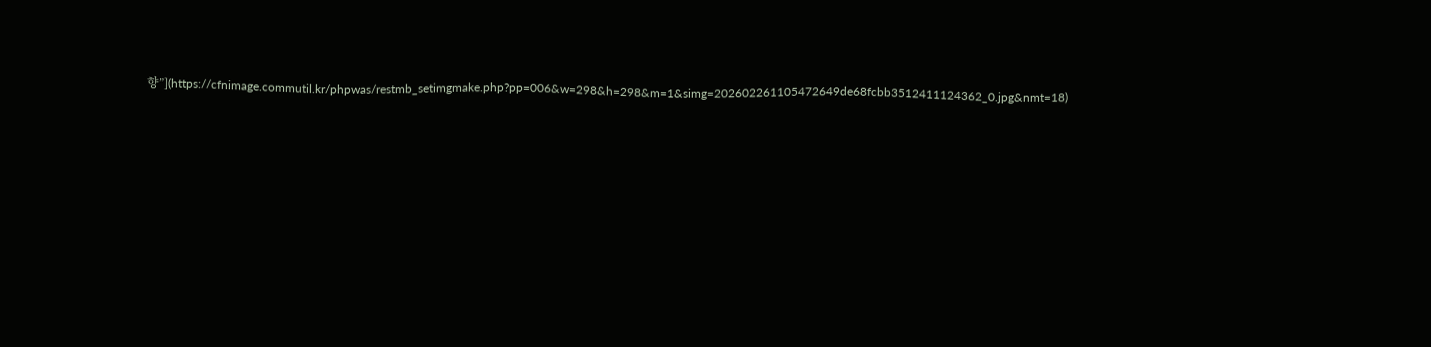향”](https://cfnimage.commutil.kr/phpwas/restmb_setimgmake.php?pp=006&w=298&h=298&m=1&simg=202602261105472649de68fcbb3512411124362_0.jpg&nmt=18)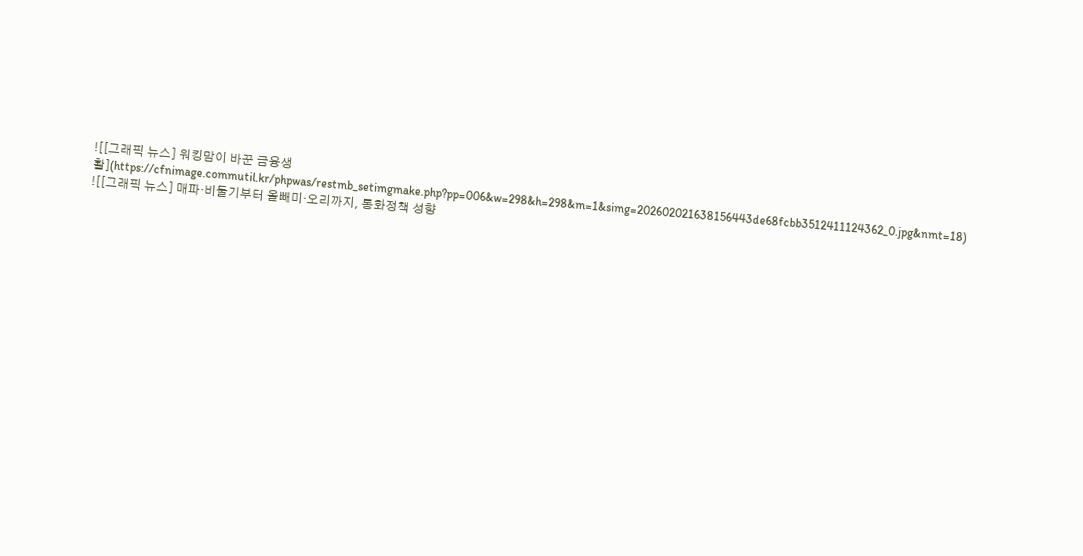![[그래픽 뉴스] 워킹맘이 바꾼 금융생활](https://cfnimage.commutil.kr/phpwas/restmb_setimgmake.php?pp=006&w=298&h=298&m=1&simg=202602021638156443de68fcbb3512411124362_0.jpg&nmt=18)
![[그래픽 뉴스] 매파·비둘기부터 올빼미·오리까지, 통화정책 성향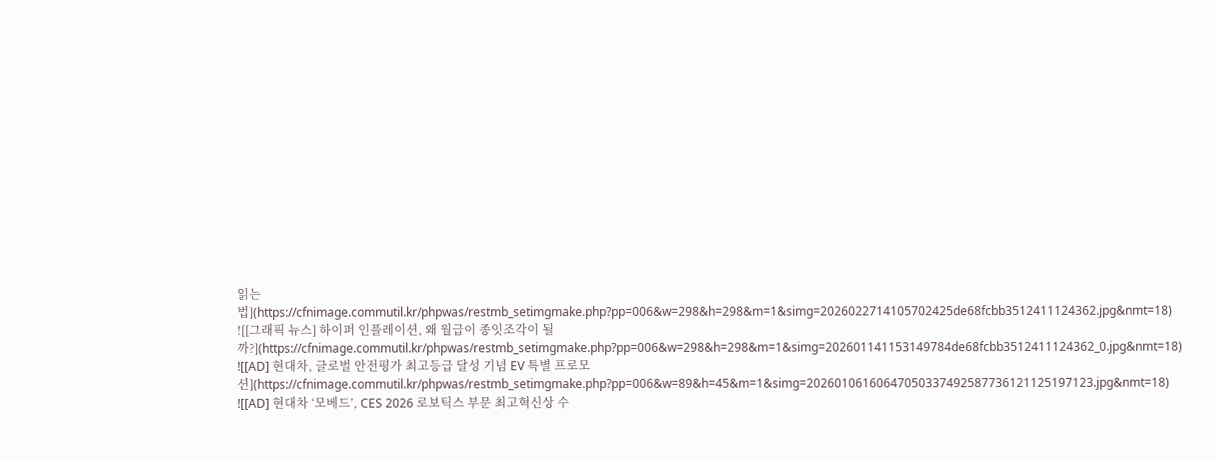읽는 법](https://cfnimage.commutil.kr/phpwas/restmb_setimgmake.php?pp=006&w=298&h=298&m=1&simg=2026022714105702425de68fcbb3512411124362.jpg&nmt=18)
![[그래픽 뉴스] 하이퍼 인플레이션, 왜 월급이 종잇조각이 될까?](https://cfnimage.commutil.kr/phpwas/restmb_setimgmake.php?pp=006&w=298&h=298&m=1&simg=202601141153149784de68fcbb3512411124362_0.jpg&nmt=18)
![[AD] 현대차, 글로벌 안전평가 최고등급 달성 기념 EV 특별 프로모션](https://cfnimage.commutil.kr/phpwas/restmb_setimgmake.php?pp=006&w=89&h=45&m=1&simg=20260106160647050337492587736121125197123.jpg&nmt=18)
![[AD] 현대차 ‘모베드’, CES 2026 로보틱스 부문 최고혁신상 수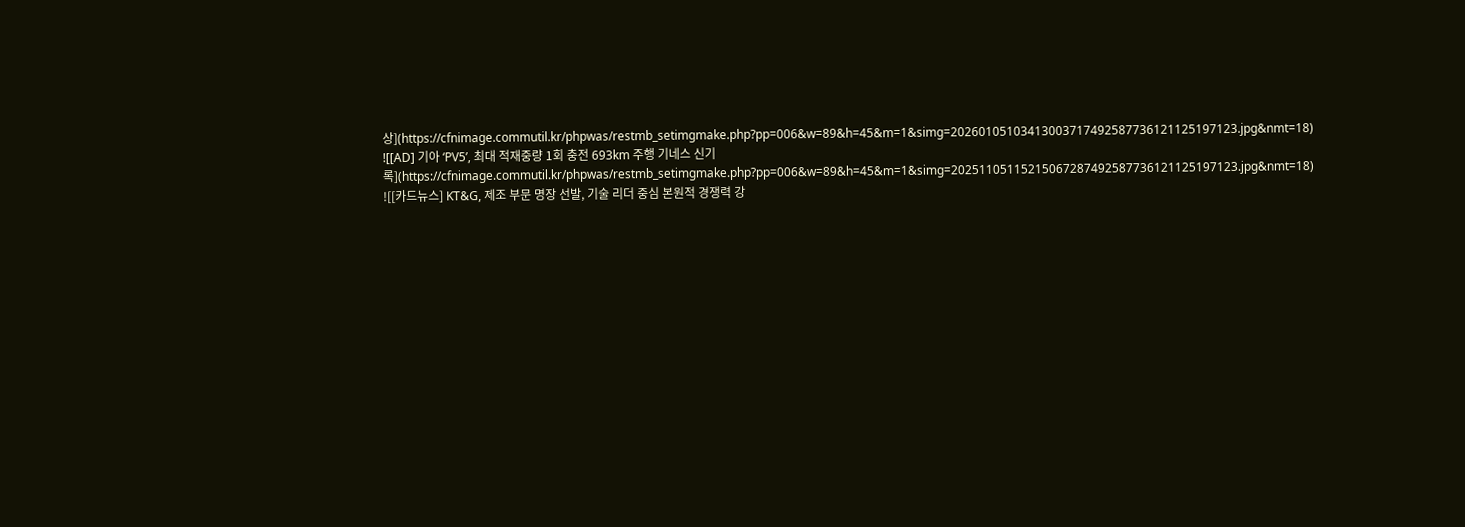상](https://cfnimage.commutil.kr/phpwas/restmb_setimgmake.php?pp=006&w=89&h=45&m=1&simg=20260105103413003717492587736121125197123.jpg&nmt=18)
![[AD] 기아 ‘PV5’, 최대 적재중량 1회 충전 693km 주행 기네스 신기록](https://cfnimage.commutil.kr/phpwas/restmb_setimgmake.php?pp=006&w=89&h=45&m=1&simg=20251105115215067287492587736121125197123.jpg&nmt=18)
![[카드뉴스] KT&G, 제조 부문 명장 선발, 기술 리더 중심 본원적 경쟁력 강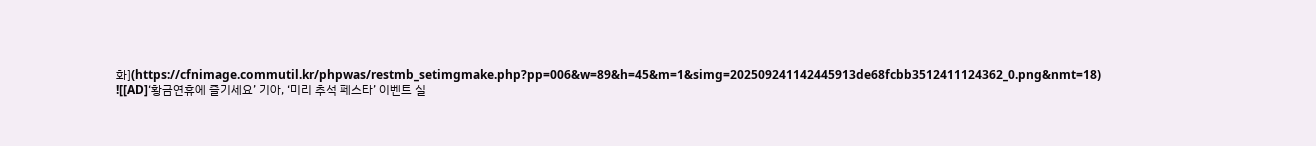화](https://cfnimage.commutil.kr/phpwas/restmb_setimgmake.php?pp=006&w=89&h=45&m=1&simg=202509241142445913de68fcbb3512411124362_0.png&nmt=18)
![[AD]‘황금연휴에 즐기세요’ 기아, ‘미리 추석 페스타’ 이벤트 실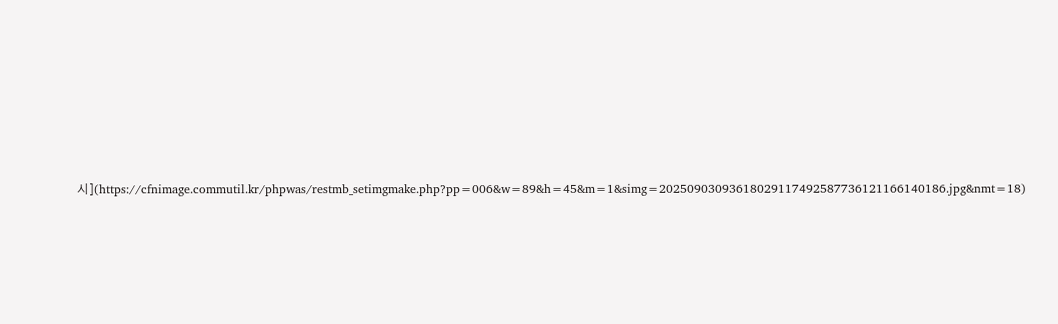시](https://cfnimage.commutil.kr/phpwas/restmb_setimgmake.php?pp=006&w=89&h=45&m=1&simg=20250903093618029117492587736121166140186.jpg&nmt=18)